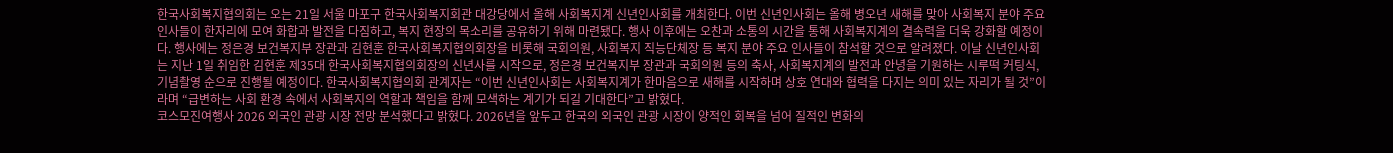한국사회복지협의회는 오는 21일 서울 마포구 한국사회복지회관 대강당에서 올해 사회복지계 신년인사회를 개최한다. 이번 신년인사회는 올해 병오년 새해를 맞아 사회복지 분야 주요 인사들이 한자리에 모여 화합과 발전을 다짐하고, 복지 현장의 목소리를 공유하기 위해 마련됐다. 행사 이후에는 오찬과 소통의 시간을 통해 사회복지계의 결속력을 더욱 강화할 예정이다. 행사에는 정은경 보건복지부 장관과 김현훈 한국사회복지협의회장을 비롯해 국회의원, 사회복지 직능단체장 등 복지 분야 주요 인사들이 참석할 것으로 알려졌다. 이날 신년인사회는 지난 1일 취임한 김현훈 제35대 한국사회복지협의회장의 신년사를 시작으로, 정은경 보건복지부 장관과 국회의원 등의 축사, 사회복지계의 발전과 안녕을 기원하는 시루떡 커팅식, 기념촬영 순으로 진행될 예정이다. 한국사회복지협의회 관계자는 “이번 신년인사회는 사회복지계가 한마음으로 새해를 시작하며 상호 연대와 협력을 다지는 의미 있는 자리가 될 것”이라며 “급변하는 사회 환경 속에서 사회복지의 역할과 책임을 함께 모색하는 계기가 되길 기대한다”고 밝혔다.
코스모진여행사 2026 외국인 관광 시장 전망 분석했다고 밝혔다. 2026년을 앞두고 한국의 외국인 관광 시장이 양적인 회복을 넘어 질적인 변화의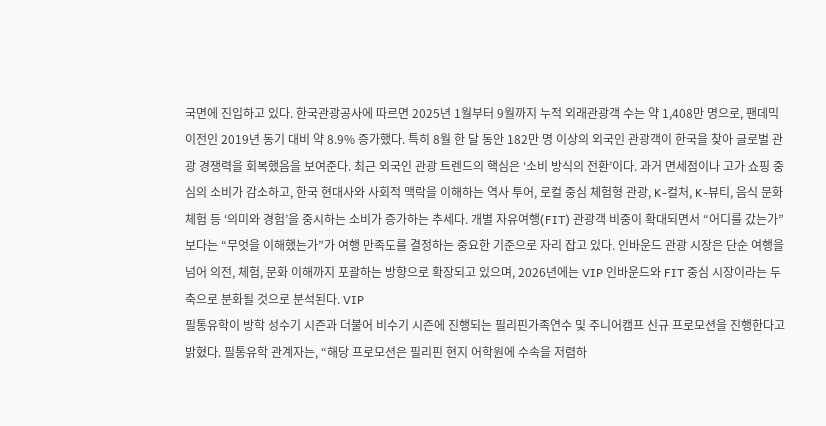국면에 진입하고 있다. 한국관광공사에 따르면 2025년 1월부터 9월까지 누적 외래관광객 수는 약 1,408만 명으로, 팬데믹 이전인 2019년 동기 대비 약 8.9% 증가했다. 특히 8월 한 달 동안 182만 명 이상의 외국인 관광객이 한국을 찾아 글로벌 관광 경쟁력을 회복했음을 보여준다. 최근 외국인 관광 트렌드의 핵심은 ‘소비 방식의 전환’이다. 과거 면세점이나 고가 쇼핑 중심의 소비가 감소하고, 한국 현대사와 사회적 맥락을 이해하는 역사 투어, 로컬 중심 체험형 관광, K-컬처, K-뷰티, 음식 문화 체험 등 ‘의미와 경험’을 중시하는 소비가 증가하는 추세다. 개별 자유여행(FIT) 관광객 비중이 확대되면서 “어디를 갔는가”보다는 “무엇을 이해했는가”가 여행 만족도를 결정하는 중요한 기준으로 자리 잡고 있다. 인바운드 관광 시장은 단순 여행을 넘어 의전, 체험, 문화 이해까지 포괄하는 방향으로 확장되고 있으며, 2026년에는 VIP 인바운드와 FIT 중심 시장이라는 두 축으로 분화될 것으로 분석된다. VIP
필통유학이 방학 성수기 시즌과 더불어 비수기 시즌에 진행되는 필리핀가족연수 및 주니어캠프 신규 프로모션을 진행한다고 밝혔다. 필통유학 관계자는, “해당 프로모션은 필리핀 현지 어학원에 수속을 저렴하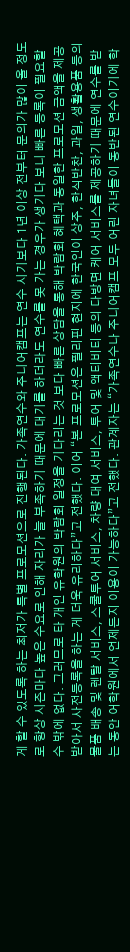게 할 수 있도록 하는 최저가 특별 프로모션으로 진행된다. 가족연수와 주니어캠프는 연수 시기보다 1년 이상 전부터 문의가 많이 올 정도로 항상 시즌마다 높은 수요로 인해 자리가 늘 부족하기 때문에 대기를 하더라도 연수를 못 가는 경우가 생기다 보니 빠른 등록이 필요할 수 밖에 없다. 그러므로 타 개인 유학원의 박람회 일정을 기다리는 것 보다 빠른 상담을 통해 박람회 혜택과 동일한 프로모션 금액을 제공 받아서 사전등록을 하는 게 더욱 유리하다”고 전했다. 이어 “본 프로모션은 필리핀 현지에 한국인이 상주, 한식반찬, 과일, 생활용품 등의 물품 배송 및 렌탈 서비스, 스쿨투어 서비스, 차량 대여 서비스, 투어 및 액티비티 등의 다방면 케어 서비스를 제공하기 때문에 연수를 받는 동안 어학원에서 언제든지 이용이 가능하다”고 전했다. 관계자는 “가족연수나 주니어캠프 모두 어린 자녀들이 동반된 연수이기에 학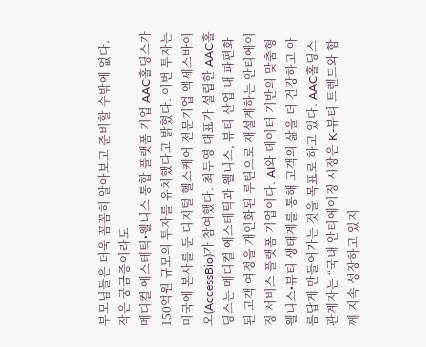부모님들은 더욱 꼼꼼히 알아보고 준비할 수밖에 없다. 작은 궁금증이라도
메디컬 에스테틱•웰니스 통합 플랫폼 기업 AAC홀딩스가 150억원 규모의 투자를 유치했다고 밝혔다. 이번 투자는 미국에 본사를 둔 디지털 헬스케어 전문기업 엑세스바이오(AccessBio)가 참여했다. 최두영 대표가 설립한 AAC홀딩스는 메디컬 에스테틱과 웰니스, 뷰티 산업 내 파편화된 고객 여정을 개인화된 루틴으로 재설계하는 안티에이징 서비스 플랫폼 기업이다. AI와 데이터 기반의 맞춤형 웰니스•뷰티 생태계를 통해 고객의 삶을 더 건강하고 아름답게 만들어가는 것을 목표로 하고 있다. AAC홀딩스 관계자는 “국내 안티에이징 시장은 K-뷰티 트렌드와 함께 지속 성장하고 있지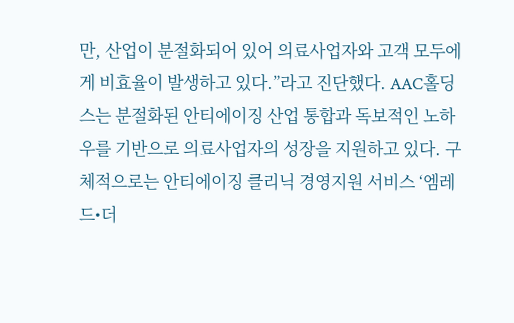만, 산업이 분절화되어 있어 의료사업자와 고객 모두에게 비효율이 발생하고 있다.”라고 진단했다. AAC홀딩스는 분절화된 안티에이징 산업 통합과 독보적인 노하우를 기반으로 의료사업자의 성장을 지원하고 있다. 구체적으로는 안티에이징 클리닉 경영지원 서비스 ‘엠레드•더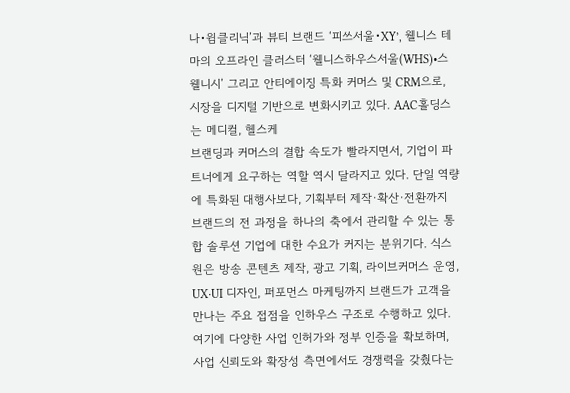나•윔클리닉’과 뷰티 브랜드 ‘피쓰서울•XY’, 웰니스 테마의 오프라인 클러스터 ‘웰니스하우스서울(WHS)•스웰니시’ 그리고 안티에이징 특화 커머스 및 CRM으로, 시장을 디지털 기반으로 변화시키고 있다. AAC홀딩스는 메디컬, 헬스케
브랜딩과 커머스의 결합 속도가 빨라지면서, 기업이 파트너에게 요구하는 역할 역시 달라지고 있다. 단일 역량에 특화된 대행사보다, 기획부터 제작·확산·전환까지 브랜드의 전 과정을 하나의 축에서 관리할 수 있는 통합 솔루션 기업에 대한 수요가 커지는 분위기다. 식스원은 방송 콘텐츠 제작, 광고 기획, 라이브커머스 운영, UX·UI 디자인, 퍼포먼스 마케팅까지 브랜드가 고객을 만나는 주요 접점을 인하우스 구조로 수행하고 있다. 여기에 다양한 사업 인허가와 정부 인증을 확보하며, 사업 신뢰도와 확장성 측면에서도 경쟁력을 갖췄다는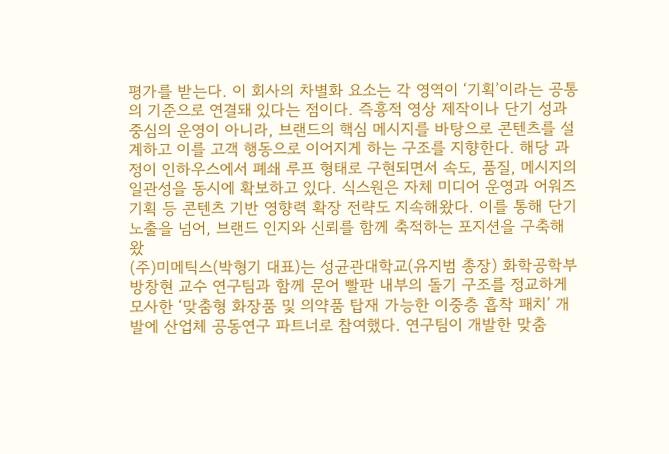평가를 받는다. 이 회사의 차별화 요소는 각 영역이 ‘기획’이라는 공통의 기준으로 연결돼 있다는 점이다. 즉흥적 영상 제작이나 단기 성과 중심의 운영이 아니라, 브랜드의 핵심 메시지를 바탕으로 콘텐츠를 설계하고 이를 고객 행동으로 이어지게 하는 구조를 지향한다. 해당 과정이 인하우스에서 폐쇄 루프 형태로 구현되면서 속도, 품질, 메시지의 일관성을 동시에 확보하고 있다. 식스원은 자체 미디어 운영과 어워즈 기획 등 콘텐츠 기반 영향력 확장 전략도 지속해왔다. 이를 통해 단기 노출을 넘어, 브랜드 인지와 신뢰를 함께 축적하는 포지션을 구축해 왔
(주)미메틱스(박형기 대표)는 성균관대학교(유지범 총장) 화학공학부 방창현 교수 연구팀과 함께 문어 빨판 내부의 돌기 구조를 정교하게 모사한 ‘맞춤형 화장품 및 의약품 탑재 가능한 이중층 흡착 패치’ 개발에 산업체 공동연구 파트너로 참여했다. 연구팀이 개발한 맞춤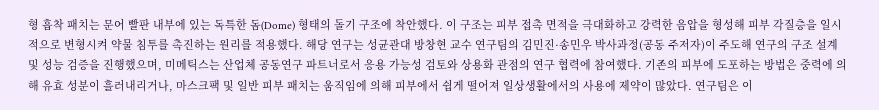형 흡착 패치는 문어 빨판 내부에 있는 독특한 돔(Dome) 형태의 돌기 구조에 착안했다. 이 구조는 피부 접촉 면적을 극대화하고 강력한 음압을 형성해 피부 각질층을 일시적으로 변형시켜 약물 침투를 촉진하는 원리를 적용했다. 해당 연구는 성균관대 방창현 교수 연구팀의 김민진·송민우 박사과정(공동 주저자)이 주도해 연구의 구조 설계 및 성능 검증을 진행했으며, 미메틱스는 산업체 공동연구 파트너로서 응용 가능성 검토와 상용화 관점의 연구 협력에 참여했다. 기존의 피부에 도포하는 방법은 중력에 의해 유효 성분이 흘러내리거나, 마스크팩 및 일반 피부 패치는 움직임에 의해 피부에서 쉽게 떨어져 일상생활에서의 사용에 제약이 많았다. 연구팀은 이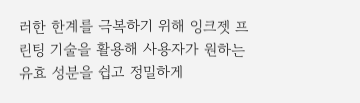러한 한계를 극복하기 위해 잉크젯 프린팅 기술을 활용해 사용자가 원하는 유효 성분을 쉽고 정밀하게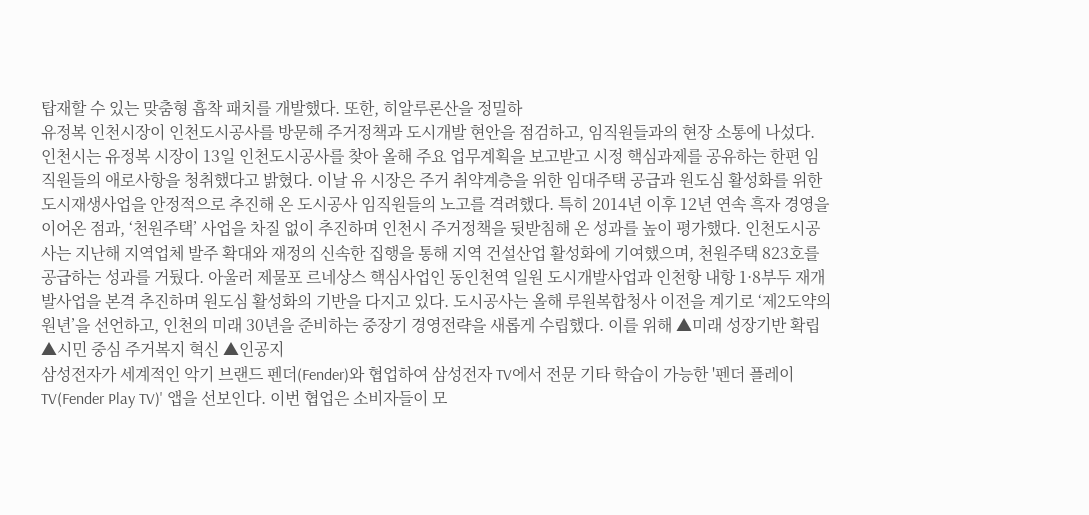탑재할 수 있는 맞춤형 흡착 패치를 개발했다. 또한, 히알루론산을 정밀하
유정복 인천시장이 인천도시공사를 방문해 주거정책과 도시개발 현안을 점검하고, 임직원들과의 현장 소통에 나섰다. 인천시는 유정복 시장이 13일 인천도시공사를 찾아 올해 주요 업무계획을 보고받고 시정 핵심과제를 공유하는 한편 임직원들의 애로사항을 청취했다고 밝혔다. 이날 유 시장은 주거 취약계층을 위한 임대주택 공급과 원도심 활성화를 위한 도시재생사업을 안정적으로 추진해 온 도시공사 임직원들의 노고를 격려했다. 특히 2014년 이후 12년 연속 흑자 경영을 이어온 점과, ‘천원주택’ 사업을 차질 없이 추진하며 인천시 주거정책을 뒷받침해 온 성과를 높이 평가했다. 인천도시공사는 지난해 지역업체 발주 확대와 재정의 신속한 집행을 통해 지역 건설산업 활성화에 기여했으며, 천원주택 823호를 공급하는 성과를 거뒀다. 아울러 제물포 르네상스 핵심사업인 동인천역 일원 도시개발사업과 인천항 내항 1·8부두 재개발사업을 본격 추진하며 원도심 활성화의 기반을 다지고 있다. 도시공사는 올해 루원복합청사 이전을 계기로 ‘제2도약의 원년’을 선언하고, 인천의 미래 30년을 준비하는 중장기 경영전략을 새롭게 수립했다. 이를 위해 ▲미래 성장기반 확립 ▲시민 중심 주거복지 혁신 ▲인공지
삼성전자가 세계적인 악기 브랜드 펜더(Fender)와 협업하여 삼성전자 TV에서 전문 기타 학습이 가능한 '펜더 플레이 TV(Fender Play TV)' 앱을 선보인다. 이번 협업은 소비자들이 모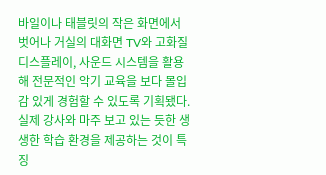바일이나 태블릿의 작은 화면에서 벗어나 거실의 대화면 TV와 고화질 디스플레이, 사운드 시스템을 활용해 전문적인 악기 교육을 보다 몰입감 있게 경험할 수 있도록 기획됐다.실제 강사와 마주 보고 있는 듯한 생생한 학습 환경을 제공하는 것이 특징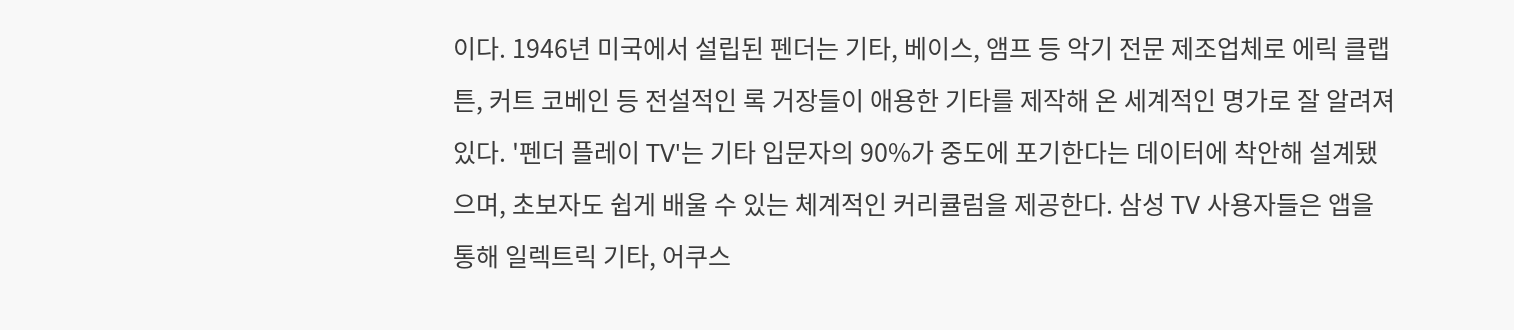이다. 1946년 미국에서 설립된 펜더는 기타, 베이스, 앰프 등 악기 전문 제조업체로 에릭 클랩튼, 커트 코베인 등 전설적인 록 거장들이 애용한 기타를 제작해 온 세계적인 명가로 잘 알려져 있다. '펜더 플레이 TV'는 기타 입문자의 90%가 중도에 포기한다는 데이터에 착안해 설계됐으며, 초보자도 쉽게 배울 수 있는 체계적인 커리큘럼을 제공한다. 삼성 TV 사용자들은 앱을 통해 일렉트릭 기타, 어쿠스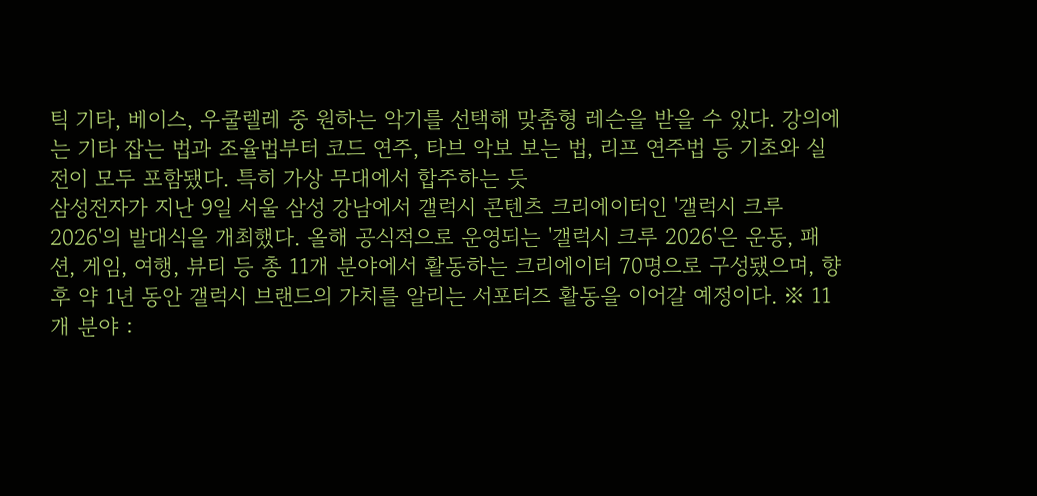틱 기타, 베이스, 우쿨렐레 중 원하는 악기를 선택해 맞춤형 레슨을 받을 수 있다. 강의에는 기타 잡는 법과 조율법부터 코드 연주, 타브 악보 보는 법, 리프 연주법 등 기초와 실전이 모두 포함됐다. 특히 가상 무대에서 합주하는 듯
삼성전자가 지난 9일 서울 삼성 강남에서 갤럭시 콘텐츠 크리에이터인 '갤럭시 크루 2026'의 발대식을 개최했다. 올해 공식적으로 운영되는 '갤럭시 크루 2026'은 운동, 패션, 게임, 여행, 뷰티 등 총 11개 분야에서 활동하는 크리에이터 70명으로 구성됐으며, 향후 약 1년 동안 갤럭시 브랜드의 가치를 알리는 서포터즈 활동을 이어갈 예정이다. ※ 11개 분야 :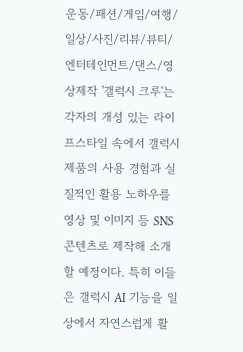운동/패션/게임/여행/일상/사진/리뷰/뷰티/엔터테인먼트/댄스/영상제작 '갤럭시 크루'는 각자의 개성 있는 라이프스타일 속에서 갤럭시 제품의 사용 경험과 실질적인 활용 노하우를 영상 및 이미지 등 SNS 콘텐츠로 제작해 소개할 예정이다. 특히 이들은 갤럭시 AI 기능을 일상에서 자연스럽게 활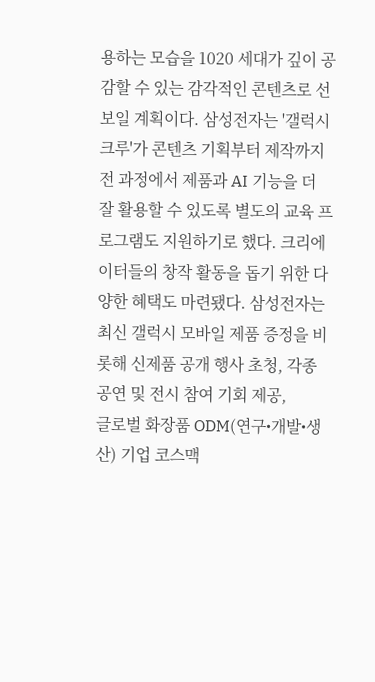용하는 모습을 1020 세대가 깊이 공감할 수 있는 감각적인 콘텐츠로 선보일 계획이다. 삼성전자는 '갤럭시 크루'가 콘텐츠 기획부터 제작까지 전 과정에서 제품과 AI 기능을 더 잘 활용할 수 있도록 별도의 교육 프로그램도 지원하기로 했다. 크리에이터들의 창작 활동을 돕기 위한 다양한 혜택도 마련됐다. 삼성전자는 최신 갤럭시 모바일 제품 증정을 비롯해 신제품 공개 행사 초청, 각종 공연 및 전시 참여 기회 제공,
글로벌 화장품 ODM(연구•개발•생산) 기업 코스맥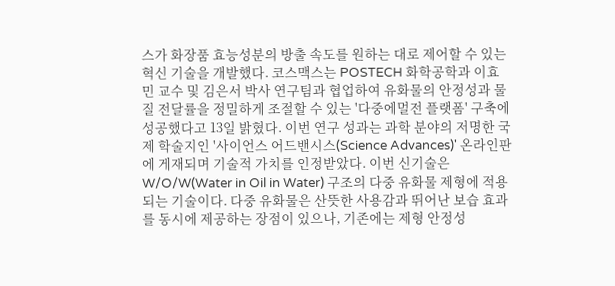스가 화장품 효능성분의 방출 속도를 원하는 대로 제어할 수 있는 혁신 기술을 개발했다. 코스맥스는 POSTECH 화학공학과 이효민 교수 및 김은서 박사 연구팀과 협업하여 유화물의 안정성과 물질 전달률을 정밀하게 조절할 수 있는 '다중에멀전 플랫폼' 구축에 성공했다고 13일 밝혔다. 이번 연구 성과는 과학 분야의 저명한 국제 학술지인 '사이언스 어드밴시스(Science Advances)' 온라인판에 게재되며 기술적 가치를 인정받았다. 이번 신기술은 W/O/W(Water in Oil in Water) 구조의 다중 유화물 제형에 적용되는 기술이다. 다중 유화물은 산뜻한 사용감과 뛰어난 보습 효과를 동시에 제공하는 장점이 있으나, 기존에는 제형 안정성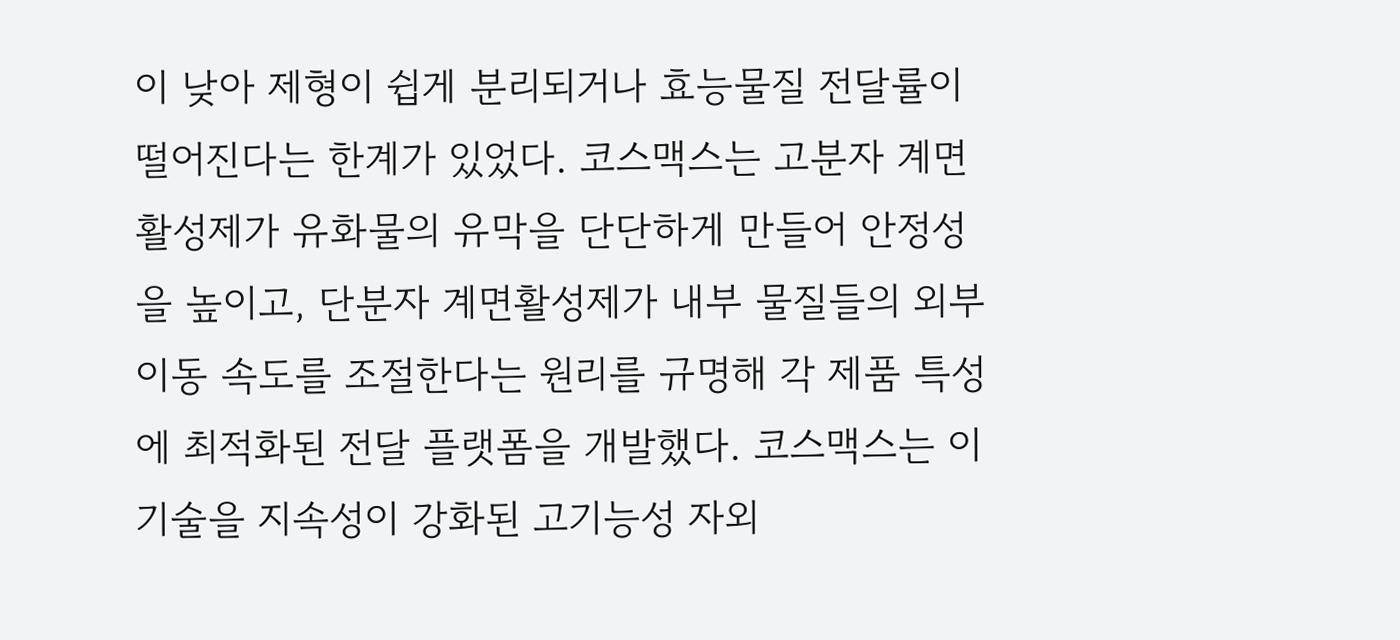이 낮아 제형이 쉽게 분리되거나 효능물질 전달률이 떨어진다는 한계가 있었다. 코스맥스는 고분자 계면활성제가 유화물의 유막을 단단하게 만들어 안정성을 높이고, 단분자 계면활성제가 내부 물질들의 외부 이동 속도를 조절한다는 원리를 규명해 각 제품 특성에 최적화된 전달 플랫폼을 개발했다. 코스맥스는 이 기술을 지속성이 강화된 고기능성 자외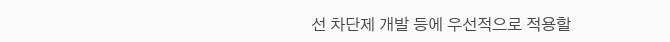선 차단제 개발 등에 우선적으로 적용할